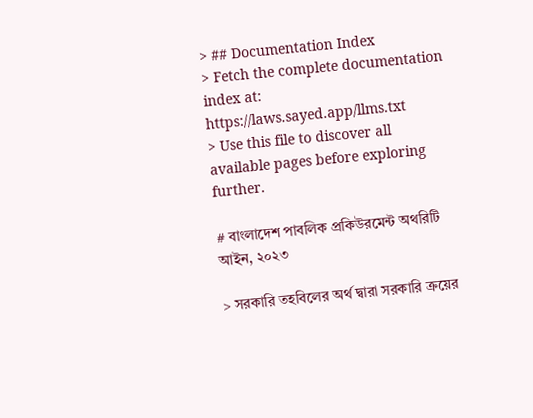> ## Documentation Index
> Fetch the complete documentation index at: https://laws.sayed.app/llms.txt
> Use this file to discover all available pages before exploring further.

# বাংলাদেশ পাবলিক প্রকিউরমেন্ট অথরিটি আইন, ২০২৩

> সরকারি তহবিলের অর্থ দ্বারা সরকারি ক্রয়ের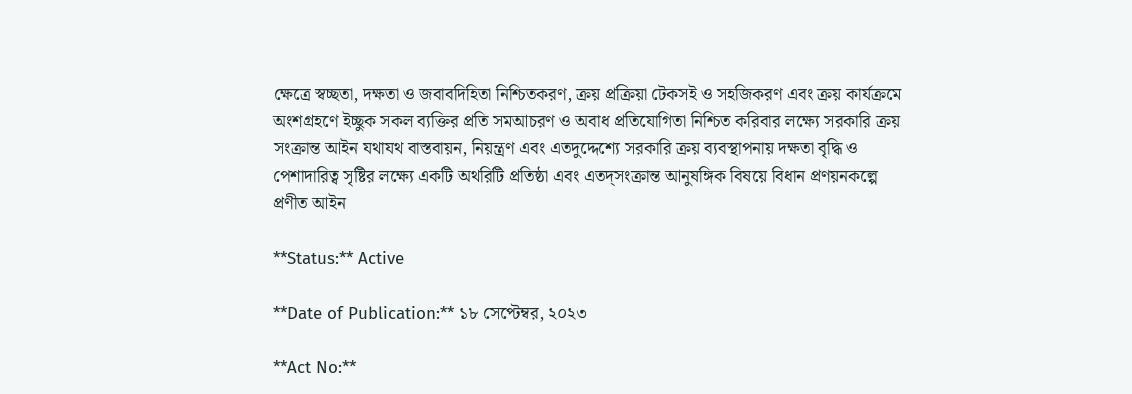ক্ষেত্রে স্বচ্ছতা, দক্ষতা ও জবাবদিহিতা নিশ্চিতকরণ, ক্রয় প্রক্রিয়া টেকসই ও সহজিকরণ এবং ক্রয় কার্যক্রমে অংশগ্রহণে ইচ্ছুক সকল ব্যক্তির প্রতি সমআচরণ ও অবাধ প্রতিযোগিতা নিশ্চিত করিবার লক্ষ্যে সরকারি ক্রয় সংক্রান্ত আইন যথাযথ বাস্তবায়ন, নিয়ন্ত্রণ এবং এতদুদ্দেশ্যে সরকারি ক্রয় ব্যবস্থাপনায় দক্ষতা বৃদ্ধি ও পেশাদারিত্ব সৃষ্টির লক্ষ্যে একটি অথরিটি প্রতিষ্ঠা এবং এতদ্‌সংক্রান্ত আনুষঙ্গিক বিষয়ে বিধান প্রণয়নকল্পে প্রণীত আইন

**Status:** Active

**Date of Publication:** ১৮ সেপ্টেম্বর, ২০২৩

**Act No:**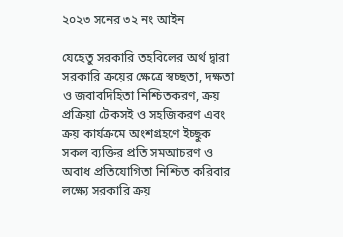২০২৩ সনের ৩২ নং আইন

যেহেতু সরকারি তহবিলের অর্থ দ্বারা সরকারি ক্রয়ের ক্ষেত্রে স্বচ্ছতা, দক্ষতা ও জবাবদিহিতা নিশ্চিতকরণ, ক্রয় প্রক্রিয়া টেকসই ও সহজিকরণ এবং ক্রয় কার্যক্রমে অংশগ্রহণে ইচ্ছুক সকল ব্যক্তির প্রতি সমআচরণ ও অবাধ প্রতিযোগিতা নিশ্চিত করিবার লক্ষ্যে সরকারি ক্রয়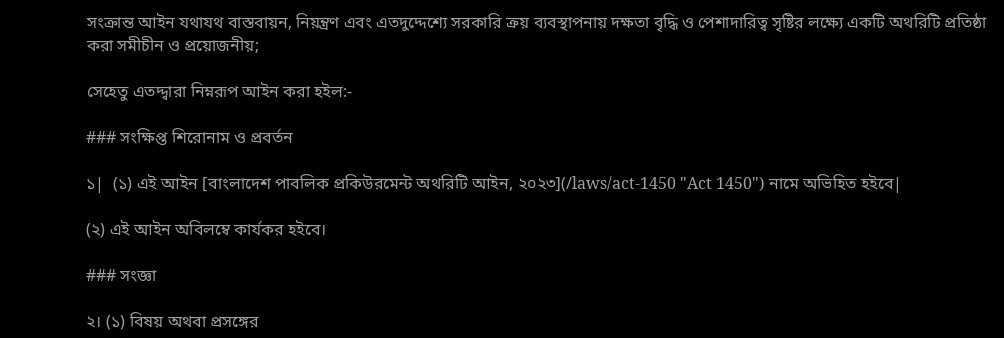সংক্রান্ত আইন যথাযথ বাস্তবায়ন, নিয়ন্ত্রণ এবং এতদুদ্দেশ্যে সরকারি ক্রয় ব্যবস্থাপনায় দক্ষতা বৃদ্ধি ও পেশাদারিত্ব সৃষ্টির লক্ষ্যে একটি অথরিটি প্রতিষ্ঠা করা সমীচীন ও প্রয়োজনীয়;

সেহেতু এতদ্দ্বারা নিম্নরূপ আইন করা হইল:-

### সংক্ষিপ্ত শিরোনাম ও প্রবর্তন

১|  (১) এই আইন [বাংলাদেশ পাবলিক প্রকিউরমেন্ট অথরিটি আইন, ২০২৩](/laws/act-1450 "Act 1450") নামে অভিহিত হইবে|

(২) এই আইন অবিলম্বে কার্যকর হইবে।

### সংজ্ঞা

২। (১) বিষয় অথবা প্রসঙ্গের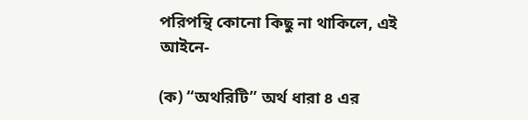পরিপন্থি কোনো কিছু না থাকিলে, এই আইনে-

(ক) “অথরিটি” অর্থ ধারা ৪ এর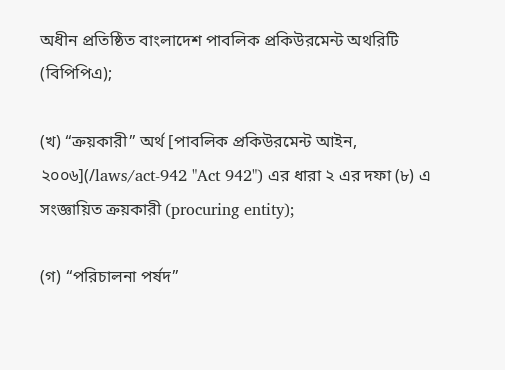অধীন প্রতিষ্ঠিত বাংলাদেশ পাবলিক প্রকিউরমেন্ট অথরিটি (বিপিপিএ);

(খ) “ক্রয়কারী” অর্থ [পাবলিক প্রকিউরমেন্ট আইন, ২০০৬](/laws/act-942 "Act 942") এর ধারা ২ এর দফা (৮) এ সংজ্ঞায়িত ক্রয়কারী (procuring entity);

(গ) “পরিচালনা পর্ষদ”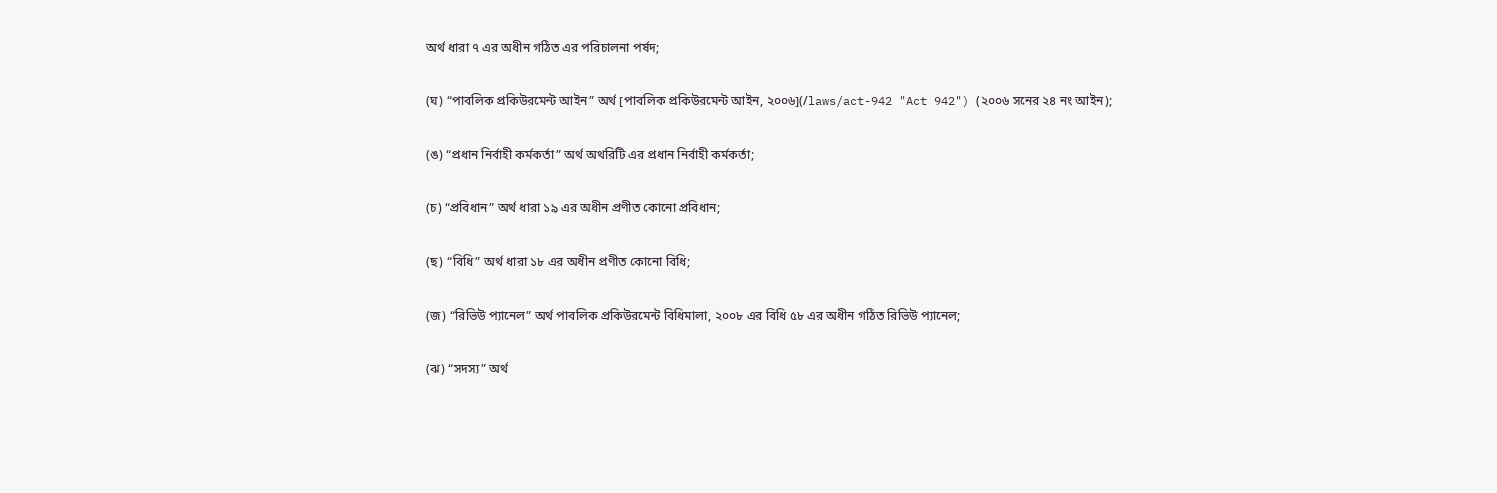অর্থ ধারা ৭ এর অধীন গঠিত এর পরিচালনা পর্ষদ;

(ঘ) “পাবলিক প্রকিউরমেন্ট আইন” অর্থ [পাবলিক প্রকিউরমেন্ট আইন, ২০০৬](/laws/act-942 "Act 942") (২০০৬ সনের ২৪ নং আইন);

(ঙ) “প্রধান নির্বাহী কর্মকর্তা” অর্থ অথরিটি এর প্রধান নির্বাহী কর্মকর্তা;

(চ) “প্রবিধান” অর্থ ধারা ১৯ এর অধীন প্রণীত কোনো প্রবিধান;

(ছ) “বিধি” অর্থ ধারা ১৮ এর অধীন প্রণীত কোনো বিধি;

(জ) “রিভিউ প্যানেল” অর্থ পাবলিক প্রকিউরমেন্ট বিধিমালা, ২০০৮ এর বিধি ৫৮ এর অধীন গঠিত রিভিউ প্যানেল;

(ঝ) “সদস্য” অর্থ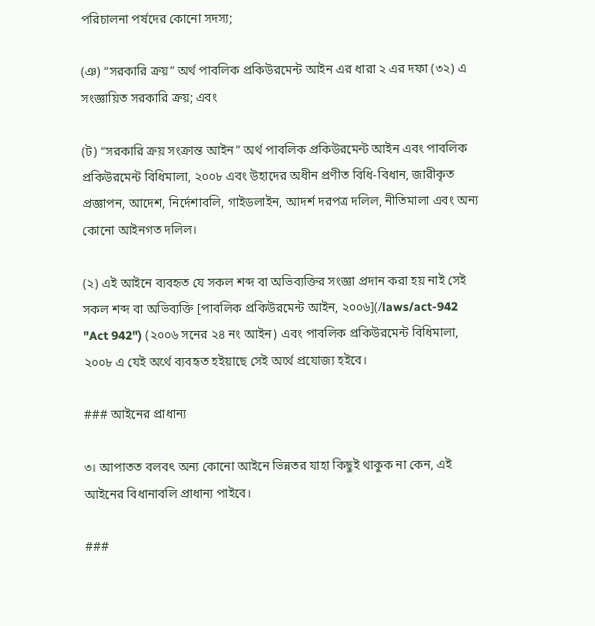পরিচালনা পর্ষদের কোনো সদস্য;

(ঞ) “সরকারি ক্রয়” অর্থ পাবলিক প্রকিউরমেন্ট আইন এর ধারা ২ এর দফা (৩২) এ সংজ্ঞায়িত সরকারি ক্রয়; এবং

(ট) “সরকারি ক্রয় সংক্রান্ত আইন” অর্থ পাবলিক প্রকিউরমেন্ট আইন এবং পাবলিক প্রকিউরমেন্ট বিধিমালা, ২০০৮ এবং উহাদের অধীন প্রণীত বিধি-বিধান, জারীকৃত প্রজ্ঞাপন, আদেশ, নির্দেশাবলি, গাইডলাইন, আদর্শ দরপত্র দলিল, নীতিমালা এবং অন্য কোনো আইনগত দলিল।

(২) এই আইনে ব্যবহৃত যে সকল শব্দ বা অভিব্যক্তির সংজ্ঞা প্রদান করা হয় নাই সেই সকল শব্দ বা অভিব্যক্তি [পাবলিক প্রকিউরমেন্ট আইন, ২০০৬](/laws/act-942 "Act 942") (২০০৬ সনের ২৪ নং আইন) এবং পাবলিক প্রকিউরমেন্ট বিধিমালা, ২০০৮ এ যেই অর্থে ব্যবহৃত হইয়াছে সেই অর্থে প্রযোজ্য হইবে।

### আইনের প্রাধান্য

৩। আপাতত বলবৎ অন্য কোনো আইনে ভিন্নতর যাহা কিছুই থাকুক না কেন, এই আইনের বিধানাবলি প্রাধান্য পাইবে।

###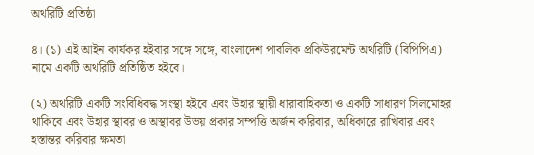অথরিটি প্রতিষ্ঠা

৪। (১) এই আইন কার্যকর হইবার সঙ্গে সঙ্গে, বাংলাদেশ পাবলিক প্রকিউরমেন্ট অথরিটি (বিপিপিএ) নামে একটি অথরিটি প্রতিষ্ঠিত হইবে।

(২) অথরিটি একটি সংবিধিবদ্ধ সংস্থা হইবে এবং উহার স্থায়ী ধারাবাহিকতা ও একটি সাধারণ সিলমোহর থাকিবে এবং উহার স্থাবর ও অস্থাবর উভয় প্রকার সম্পত্তি অর্জন করিবার, অধিকারে রাখিবার এবং হস্তান্তর করিবার ক্ষমতা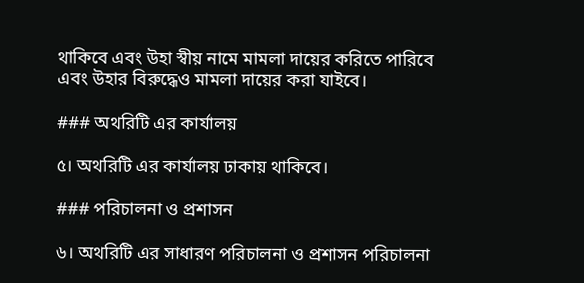থাকিবে এবং উহা স্বীয় নামে মামলা দায়ের করিতে পারিবে এবং উহার বিরুদ্ধেও মামলা দায়ের করা যাইবে।

### অথরিটি এর কার্যালয়

৫। অথরিটি এর কার্যালয় ঢাকায় থাকিবে।

### পরিচালনা ও প্রশাসন

৬। অথরিটি এর সাধারণ পরিচালনা ও প্রশাসন পরিচালনা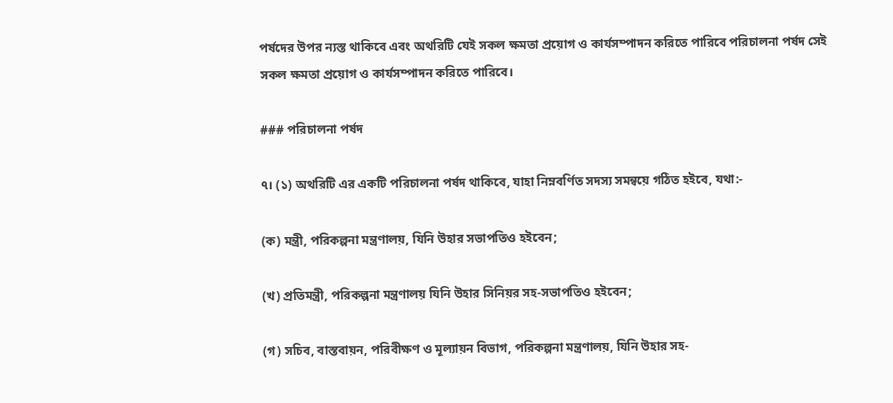পর্ষদের উপর ন্যস্ত থাকিবে এবং অথরিটি যেই সকল ক্ষমতা প্রয়োগ ও কার্যসম্পাদন করিতে পারিবে পরিচালনা পর্ষদ সেই সকল ক্ষমতা প্রয়োগ ও কার্যসম্পাদন করিতে পারিবে।

### পরিচালনা পর্ষদ

৭। (১) অথরিটি এর একটি পরিচালনা পর্ষদ থাকিবে, যাহা নিম্নবর্ণিত সদস্য সমন্বয়ে গঠিত হইবে, যথা:-

(ক) মন্ত্রী, পরিকল্পনা মন্ত্রণালয়, যিনি উহার সভাপতিও হইবেন;

(খ) প্রতিমন্ত্রী, পরিকল্পনা মন্ত্রণালয় যিনি উহার সিনিয়র সহ-সভাপতিও হইবেন;

(গ) সচিব, বাস্তবায়ন, পরিবীক্ষণ ও মূল্যায়ন বিভাগ, পরিকল্পনা মন্ত্রণালয়, যিনি উহার সহ-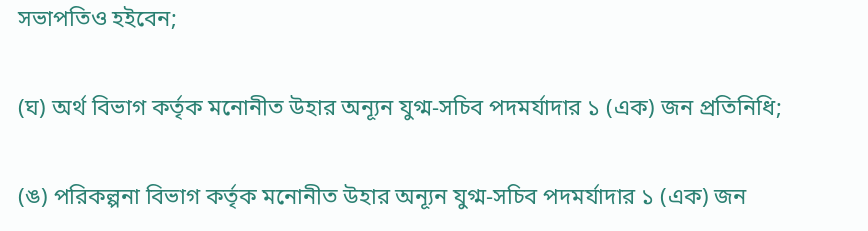সভাপতিও হইবেন;

(ঘ) অর্থ বিভাগ কর্তৃক মনোনীত উহার অন্যূন যুগ্ম-সচিব পদমর্যাদার ১ (এক) জন প্রতিনিধি;

(ঙ) পরিকল্পনা বিভাগ কর্তৃক মনোনীত উহার অন্যূন যুগ্ম-সচিব পদমর্যাদার ১ (এক) জন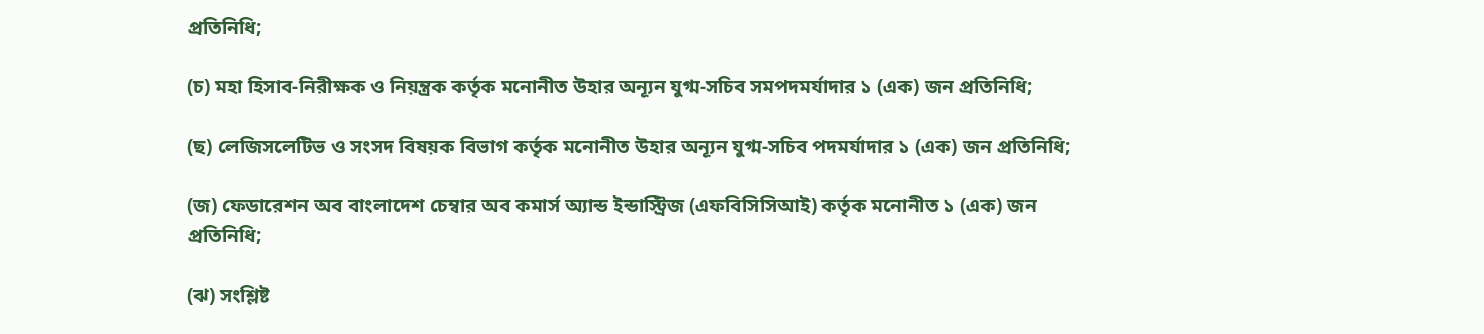প্রতিনিধি;

(চ) মহা হিসাব-নিরীক্ষক ও নিয়ন্ত্রক কর্তৃক মনোনীত উহার অন্যূন যুগ্ম-সচিব সমপদমর্যাদার ১ (এক) জন প্রতিনিধি;

(ছ) লেজিসলেটিভ ও সংসদ বিষয়ক বিভাগ কর্তৃক মনোনীত উহার অন্যূন যুগ্ম-সচিব পদমর্যাদার ১ (এক) জন প্রতিনিধি;

(জ) ফেডারেশন অব বাংলাদেশ চেম্বার অব কমার্স অ্যান্ড ইন্ডাস্ট্রিজ (এফবিসিসিআই) কর্তৃক মনোনীত ১ (এক) জন প্রতিনিধি;

(ঝ) সংশ্লিষ্ট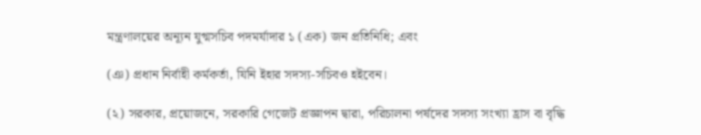মন্ত্রণালয়ের অন্যূন যুগ্মসচিব পদমর্যাদার ১ (এক) জন প্রতিনিধি; এবং

(ঞ) প্রধান নির্বাহী কর্মকর্তা, যিনি ইহার সদস্য-সচিবও হইবেন।

(২) সরকার, প্রয়োজনে, সরকারি গেজেট প্রজ্ঞাপন দ্বারা, পরিচালনা পর্ষদের সদস্য সংখ্যা হ্রাস বা বৃদ্ধি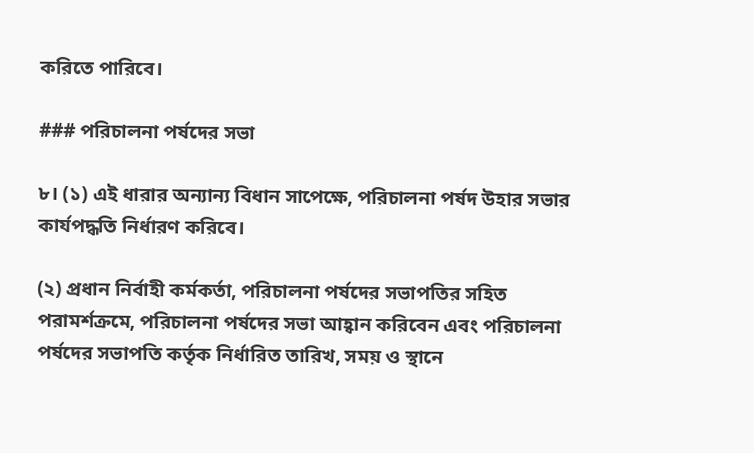করিতে পারিবে।

### পরিচালনা পর্ষদের সভা

৮। (১) এই ধারার অন্যান্য বিধান সাপেক্ষে, পরিচালনা পর্ষদ উহার সভার কার্যপদ্ধতি নির্ধারণ করিবে।

(২) প্রধান নির্বাহী কর্মকর্তা, পরিচালনা পর্ষদের সভাপতির সহিত পরামর্শক্রমে, পরিচালনা পর্ষদের সভা আহ্বান করিবেন এবং পরিচালনা পর্ষদের সভাপতি কর্তৃক নির্ধারিত তারিখ, সময় ও স্থানে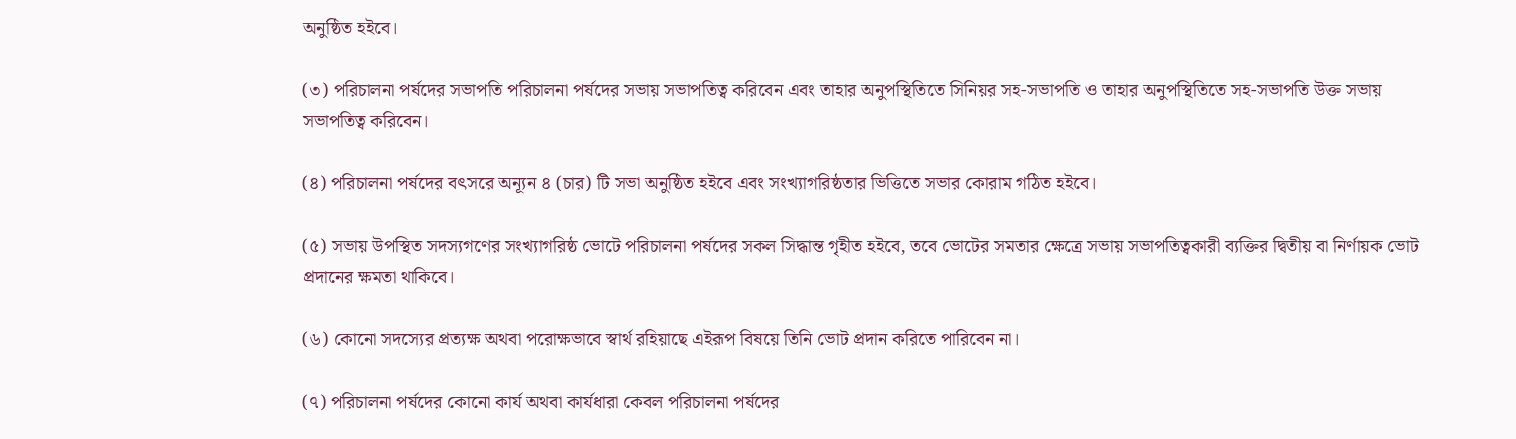অনুষ্ঠিত হইবে।

(৩) পরিচালনা পর্ষদের সভাপতি পরিচালনা পর্ষদের সভায় সভাপতিত্ব করিবেন এবং তাহার অনুপস্থিতিতে সিনিয়র সহ-সভাপতি ও তাহার অনুপস্থিতিতে সহ-সভাপতি উক্ত সভায় সভাপতিত্ব করিবেন।

(৪) পরিচালনা পর্ষদের বৎসরে অন্যূন ৪ (চার) টি সভা অনুষ্ঠিত হইবে এবং সংখ্যাগরিষ্ঠতার ভিত্তিতে সভার কোরাম গঠিত হইবে।

(৫) সভায় উপস্থিত সদস্যগণের সংখ্যাগরিষ্ঠ ভোটে পরিচালনা পর্ষদের সকল সিদ্ধান্ত গৃহীত হইবে, তবে ভোটের সমতার ক্ষেত্রে সভায় সভাপতিত্বকারী ব্যক্তির দ্বিতীয় বা নির্ণায়ক ভোট প্রদানের ক্ষমতা থাকিবে।

(৬) কোনো সদস্যের প্রত্যক্ষ অথবা পরোক্ষভাবে স্বার্থ রহিয়াছে এইরূপ বিষয়ে তিনি ভোট প্রদান করিতে পারিবেন না।

(৭) পরিচালনা পর্ষদের কোনো কার্য অথবা কার্যধারা কেবল পরিচালনা পর্ষদের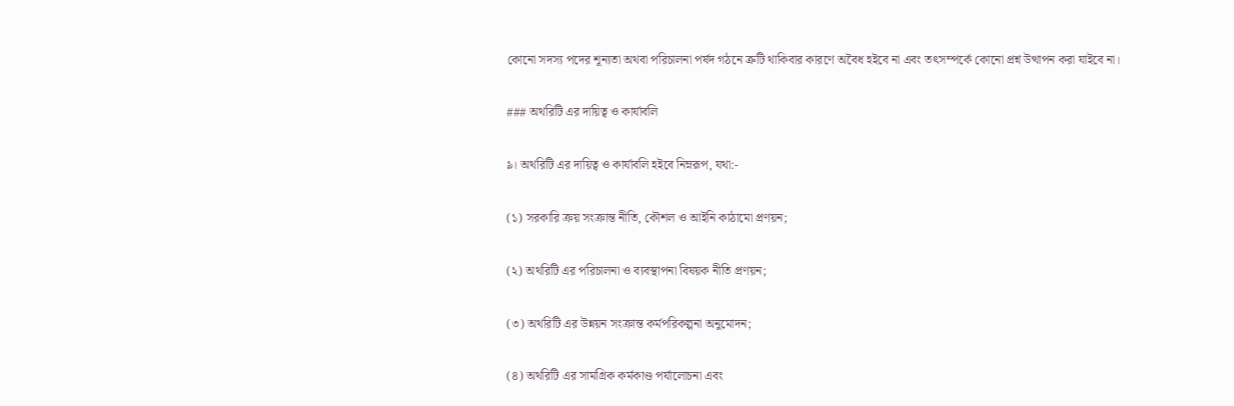কোনো সদস্য পদের শূন্যতা অথবা পরিচালনা পর্ষদ গঠনে ত্রুটি থাকিবার কারণে অবৈধ হইবে না এবং তৎসম্পর্কে কোনো প্রশ্ন উত্থাপন করা যাইবে না।

### অথরিটি এর দায়িত্ব ও কার্যাবলি

৯। অথরিটি এর দায়িত্ব ও কার্যাবলি হইবে নিম্নরূপ, যথা:-

(১) সরকারি ক্রয় সংক্রান্ত নীতি, কৌশল ও আইনি কাঠামো প্রণয়ন;

(২) অথরিটি এর পরিচালনা ও ব্যবস্থাপনা বিষয়ক নীতি প্রণয়ন;

(৩) অথরিটি এর উন্নয়ন সংক্রান্ত কর্মপরিকল্পনা অনুমোদন;

(৪) অথরিটি এর সামগ্রিক কর্মকাণ্ড পর্যালোচনা এবং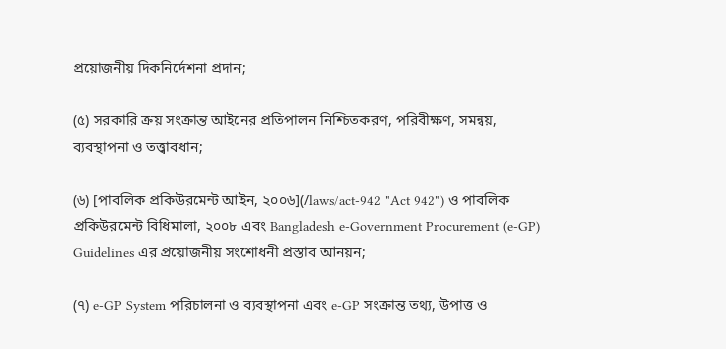প্রয়োজনীয় দিকনির্দেশনা প্রদান;

(৫) সরকারি ক্রয় সংক্রান্ত আইনের প্রতিপালন নিশ্চিতকরণ, পরিবীক্ষণ, সমন্বয়, ব্যবস্থাপনা ও তত্ত্বাবধান;

(৬) [পাবলিক প্রকিউরমেন্ট আইন, ২০০৬](/laws/act-942 "Act 942") ও পাবলিক প্রকিউরমেন্ট বিধিমালা, ২০০৮ এবং Bangladesh e-Government Procurement (e-GP) Guidelines এর প্রয়োজনীয় সংশোধনী প্রস্তাব আনয়ন;

(৭) e-GP System পরিচালনা ও ব্যবস্থাপনা এবং e-GP সংক্রান্ত তথ্য, উপাত্ত ও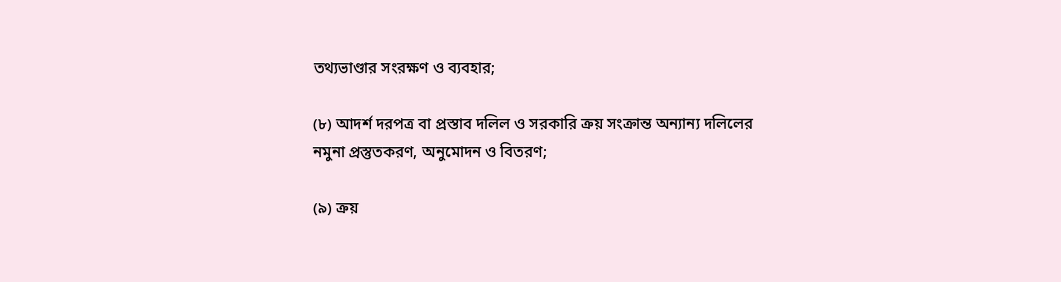তথ্যভাণ্ডার সংরক্ষণ ও ব্যবহার;

(৮) আদর্শ দরপত্র বা প্রস্তাব দলিল ও সরকারি ক্রয় সংক্রান্ত অন্যান্য দলিলের নমুনা প্রস্তুতকরণ, অনুমোদন ও বিতরণ;

(৯) ক্রয়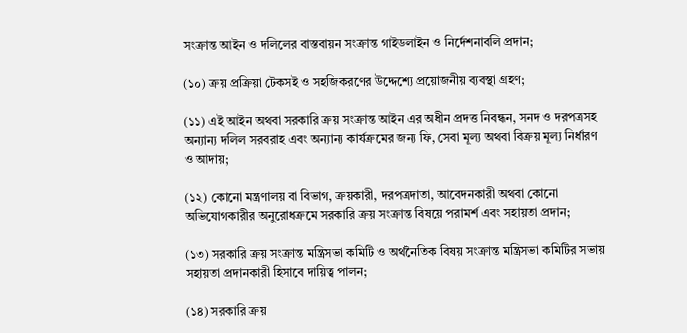সংক্রান্ত আইন ও দলিলের বাস্তবায়ন সংক্রান্ত গাইডলাইন ও নির্দেশনাবলি প্রদান;

(১০) ক্রয় প্রক্রিয়া টেকসই ও সহজিকরণের উদ্দেশ্যে প্রয়োজনীয় ব্যবস্থা গ্রহণ;

(১১) এই আইন অথবা সরকারি ক্রয় সংক্রান্ত আইন এর অধীন প্রদত্ত নিবন্ধন, সনদ ও দরপত্রসহ অন্যান্য দলিল সরবরাহ এবং অন্যান্য কার্যক্রমের জন্য ফি, সেবা মূল্য অথবা বিক্রয় মূল্য নির্ধারণ ও আদায়;

(১২) কোনো মন্ত্রণালয় বা বিভাগ, ক্রয়কারী, দরপত্রদাতা, আবেদনকারী অথবা কোনো অভিযোগকারীর অনুরোধক্রমে সরকারি ক্রয় সংক্রান্ত বিষয়ে পরামর্শ এবং সহায়তা প্রদান;

(১৩) সরকারি ক্রয় সংক্রান্ত মন্ত্রিসভা কমিটি ও অর্থনৈতিক বিষয় সংক্রান্ত মন্ত্রিসভা কমিটির সভায় সহায়তা প্রদানকারী হিসাবে দায়িত্ব পালন;

(১৪) সরকারি ক্রয়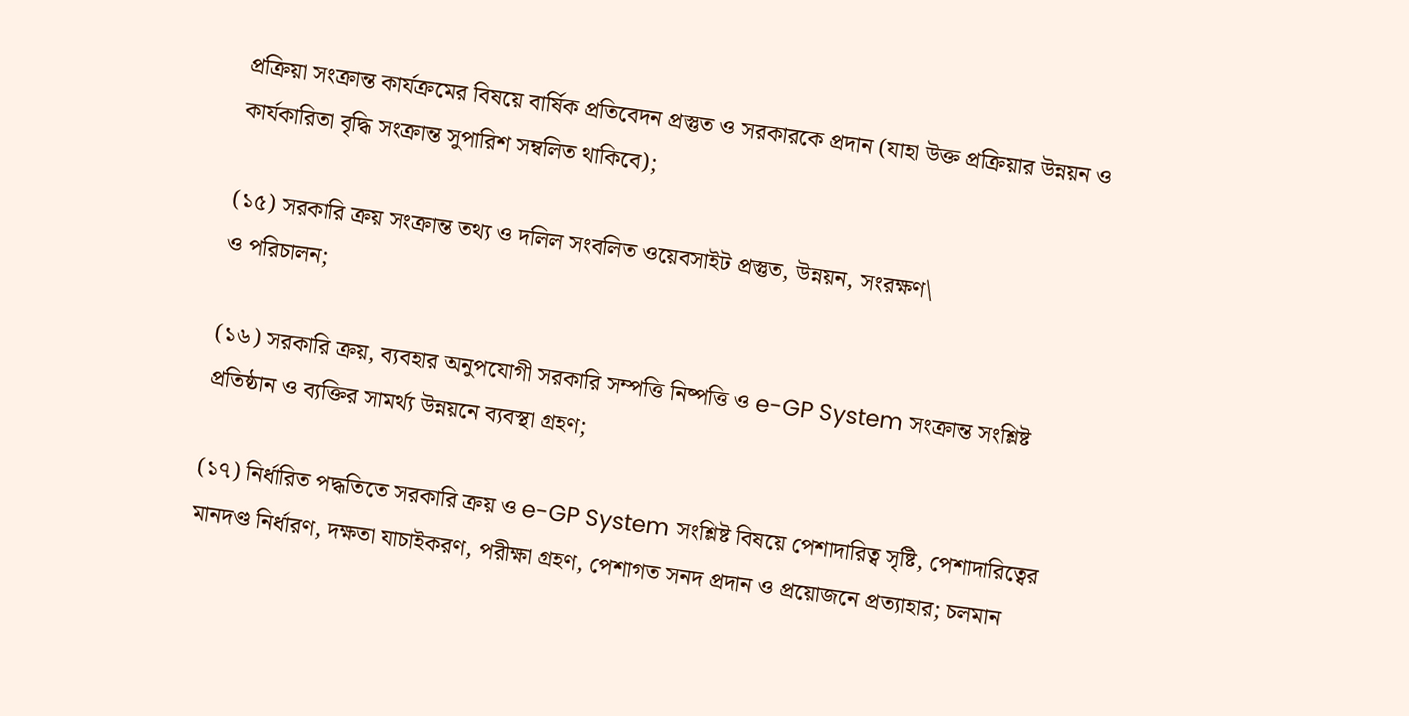প্রক্রিয়া সংক্রান্ত কার্যক্রমের বিষয়ে বার্ষিক প্রতিবেদন প্রস্তুত ও সরকারকে প্রদান (যাহা উক্ত প্রক্রিয়ার উন্নয়ন ও কার্যকারিতা বৃদ্ধি সংক্রান্ত সুপারিশ সম্বলিত থাকিবে);

(১৫) সরকারি ক্রয় সংক্রান্ত তথ্য ও দলিল সংবলিত ওয়েবসাইট প্রস্তুত, উন্নয়ন, সংরক্ষণ\
ও পরিচালন;

(১৬) সরকারি ক্রয়, ব্যবহার অনুপযোগী সরকারি সম্পত্তি নিষ্পত্তি ও e-GP System সংক্রান্ত সংশ্লিষ্ট প্রতিষ্ঠান ও ব্যক্তির সামর্থ্য উন্নয়নে ব্যবস্থা গ্রহণ;

(১৭) নির্ধারিত পদ্ধতিতে সরকারি ক্রয় ও e-GP System সংশ্লিষ্ট বিষয়ে পেশাদারিত্ব সৃষ্টি, পেশাদারিত্বের মানদণ্ড নির্ধারণ, দক্ষতা যাচাইকরণ, পরীক্ষা গ্রহণ, পেশাগত সনদ প্রদান ও প্রয়োজনে প্রত্যাহার; চলমান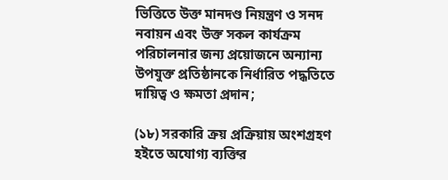ভিত্তিতে উক্ত মানদণ্ড নিয়ন্ত্রণ ও সনদ নবায়ন এবং উক্ত সকল কার্যক্রম পরিচালনার জন্য প্রয়োজনে অন্যান্য উপযুক্ত প্রতিষ্ঠানকে নির্ধারিত পদ্ধতিতে দায়িত্ব ও ক্ষমতা প্রদান;

(১৮) সরকারি ক্রয় প্রক্রিয়ায় অংশগ্রহণ হইতে অযোগ্য ব্যক্তির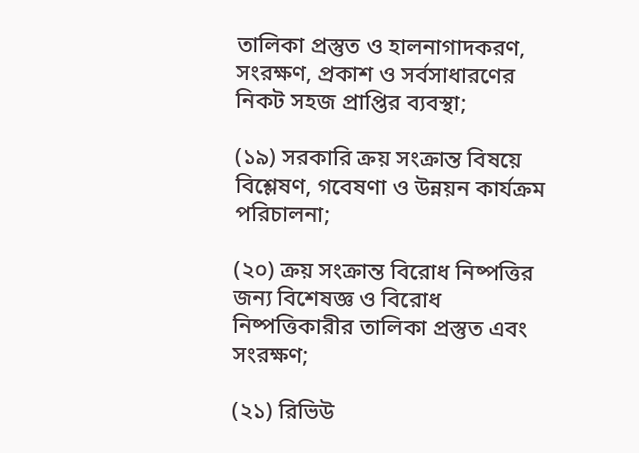তালিকা প্রস্তুত ও হালনাগাদকরণ, সংরক্ষণ, প্রকাশ ও সর্বসাধারণের নিকট সহজ প্রাপ্তির ব্যবস্থা;

(১৯) সরকারি ক্রয় সংক্রান্ত বিষয়ে বিশ্লেষণ, গবেষণা ও উন্নয়ন কার্যক্রম পরিচালনা;

(২০) ক্রয় সংক্রান্ত বিরোধ নিষ্পত্তির জন্য বিশেষজ্ঞ ও বিরোধ নিষ্পত্তিকারীর তালিকা প্রস্তুত এবং সংরক্ষণ;

(২১) রিভিউ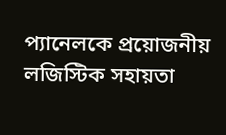প্যানেলকে প্রয়োজনীয় লজিস্টিক সহায়তা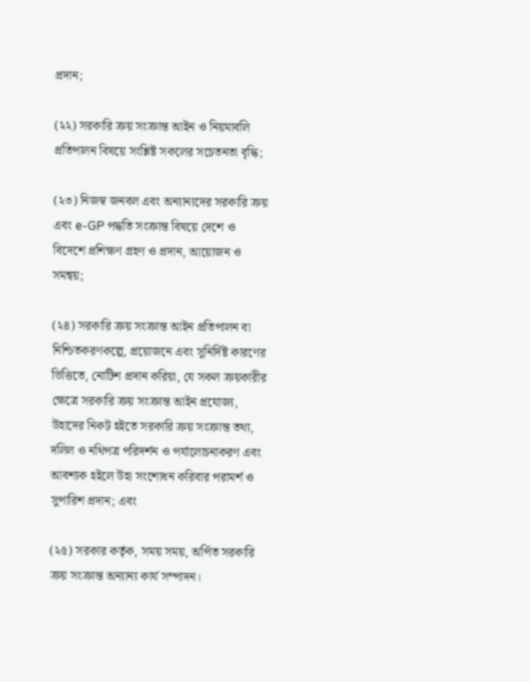প্রদান;

(২২) সরকারি ক্রয় সংক্রান্ত আইন ও নিয়মাবলি প্রতিপালন বিষয়ে সংশ্লিষ্ট সকলের সচেতনতা বৃদ্ধি;

(২৩) নিজস্ব জনবল এবং অন্যান্যদের সরকারি ক্রয় এবং e-GP পদ্ধতি সংক্রান্ত বিষয়ে দেশে ও বিদেশে প্রশিক্ষণ গ্রহণ ও প্রদান, আয়োজন ও সমন্বয়;

(২৪) সরকারি ক্রয় সংক্রান্ত আইন প্রতিপালন বা নিশ্চিতকরণকল্পে, প্রয়োজনে এবং সুনির্দিষ্ট কারণের ভিত্তিতে, নোটিশ প্রদান করিয়া, যে সকল ক্রয়কারীর ক্ষেত্রে সরকারি ক্রয় সংক্রান্ত আইন প্রযোজ্য, উহাদের নিকট হইতে সরকারি ক্রয় সংক্রান্ত তথ্য, দলিল ও নথিপত্র পরিদর্শন ও পর্যালোচনাকরণ এবং আবশ্যক হইলে উহা সংশোধন করিবার পরামর্শ ও সুপারিশ প্রদান; এবং

(২৫) সরকার কর্তৃক, সময় সময়, অর্পিত সরকারি ক্রয় সংক্রান্ত অন্যান্য কার্য সম্পাদন।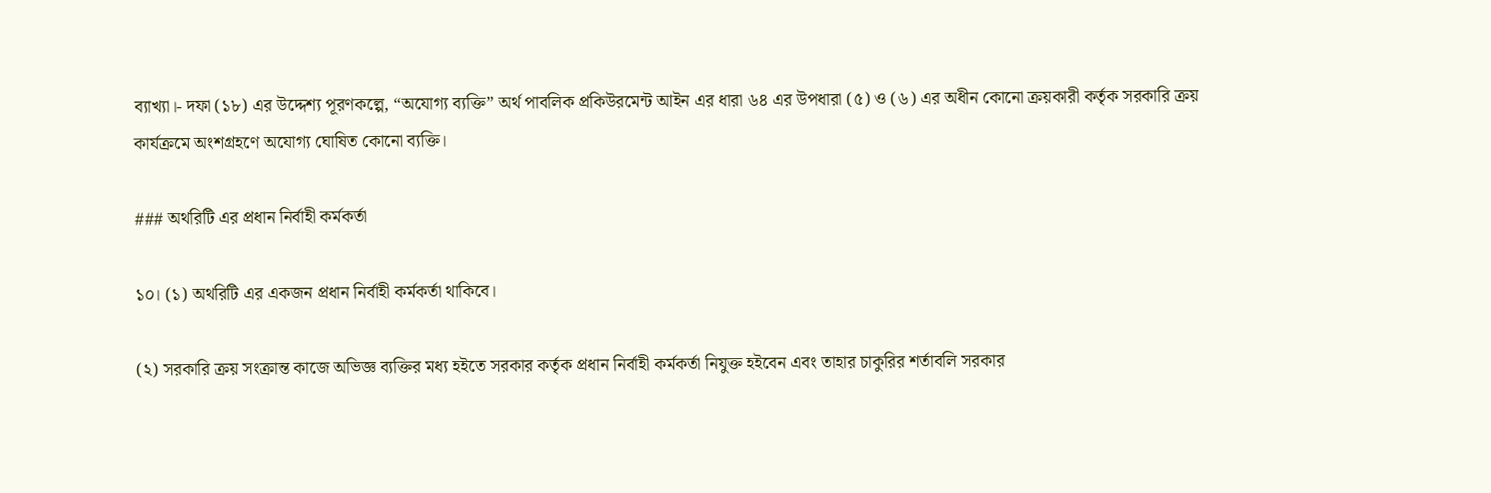ব্যাখ্যা।- দফা (১৮) এর উদ্দেশ্য পূরণকল্পে, “অযোগ্য ব্যক্তি” অর্থ পাবলিক প্রকিউরমেন্ট আইন এর ধারা ৬৪ এর উপধারা (৫) ও (৬) এর অধীন কোনো ক্রয়কারী কর্তৃক সরকারি ক্রয় কার্যক্রমে অংশগ্রহণে অযোগ্য ঘোষিত কোনো ব্যক্তি।

### অথরিটি এর প্রধান নির্বাহী কর্মকর্তা

১০। (১) অথরিটি এর একজন প্রধান নির্বাহী কর্মকর্তা থাকিবে।

(২) সরকারি ক্রয় সংক্রান্ত কাজে অভিজ্ঞ ব্যক্তির মধ্য হইতে সরকার কর্তৃক প্রধান নির্বাহী কর্মকর্তা নিযুক্ত হইবেন এবং তাহার চাকুরির শর্তাবলি সরকার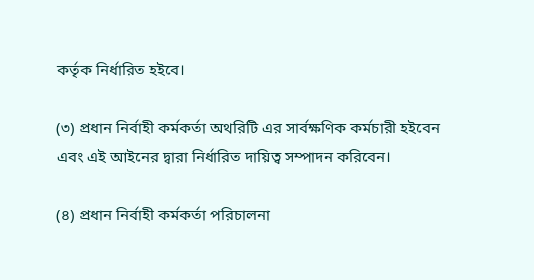কর্তৃক নির্ধারিত হইবে।

(৩) প্রধান নির্বাহী কর্মকর্তা অথরিটি এর সার্বক্ষণিক কর্মচারী হইবেন এবং এই আইনের দ্বারা নির্ধারিত দায়িত্ব সম্পাদন করিবেন।

(৪) প্রধান নির্বাহী কর্মকর্তা পরিচালনা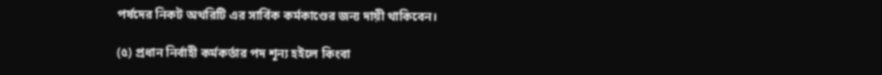পর্ষদের নিকট অথরিটি এর সার্বিক কর্মকাণ্ডের জন্য দায়ী থাকিবেন।

(৫) প্রধান নির্বাহী কর্মকর্তার পদ শূন্য হইলে কিংবা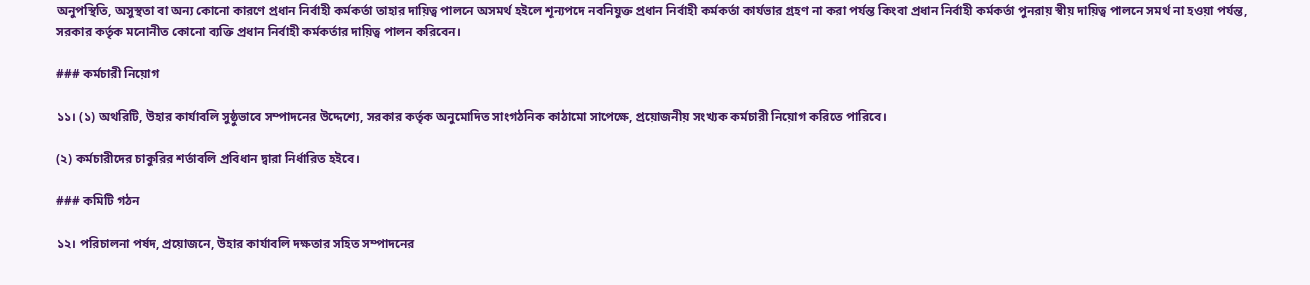অনুপস্থিতি, অসুস্থতা বা অন্য কোনো কারণে প্রধান নির্বাহী কর্মকর্তা তাহার দায়িত্ব পালনে অসমর্থ হইলে শূন্যপদে নবনিযুক্ত প্রধান নির্বাহী কর্মকর্তা কার্যভার গ্রহণ না করা পর্যন্ত কিংবা প্রধান নির্বাহী কর্মকর্তা পুনরায় স্বীয় দায়িত্ব পালনে সমর্থ না হওয়া পর্যন্ত, সরকার কর্তৃক মনোনীত কোনো ব্যক্তি প্রধান নির্বাহী কর্মকর্তার দায়িত্ব পালন করিবেন।

### কর্মচারী নিয়োগ

১১। (১) অথরিটি, উহার কার্যাবলি সুষ্ঠুভাবে সম্পাদনের উদ্দেশ্যে, সরকার কর্তৃক অনুমোদিত সাংগঠনিক কাঠামো সাপেক্ষে, প্রয়োজনীয় সংখ্যক কর্মচারী নিয়োগ করিতে পারিবে।

(২) কর্মচারীদের চাকুরির শর্তাবলি প্রবিধান দ্বারা নির্ধারিত হইবে।

### কমিটি গঠন

১২। পরিচালনা পর্ষদ, প্রয়োজনে, উহার কার্যাবলি দক্ষতার সহিত সম্পাদনের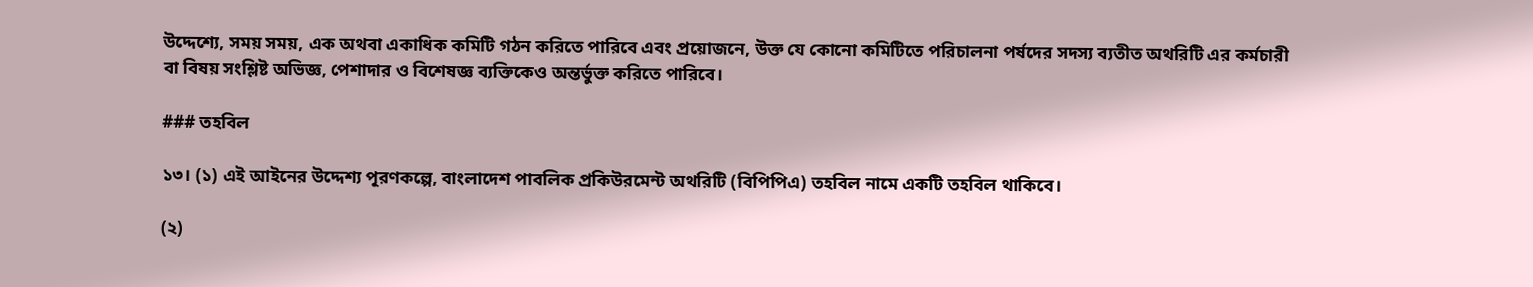উদ্দেশ্যে, সময় সময়, এক অথবা একাধিক কমিটি গঠন করিতে পারিবে এবং প্রয়োজনে, উক্ত যে কোনো কমিটিতে পরিচালনা পর্ষদের সদস্য ব্যতীত অথরিটি এর কর্মচারী বা বিষয় সংশ্লিষ্ট অভিজ্ঞ, পেশাদার ও বিশেষজ্ঞ ব্যক্তিকেও অন্তর্ভুক্ত করিতে পারিবে।

### তহবিল

১৩। (১) এই আইনের উদ্দেশ্য পূরণকল্পে, বাংলাদেশ পাবলিক প্রকিউরমেন্ট অথরিটি (বিপিপিএ) তহবিল নামে একটি তহবিল থাকিবে।

(২)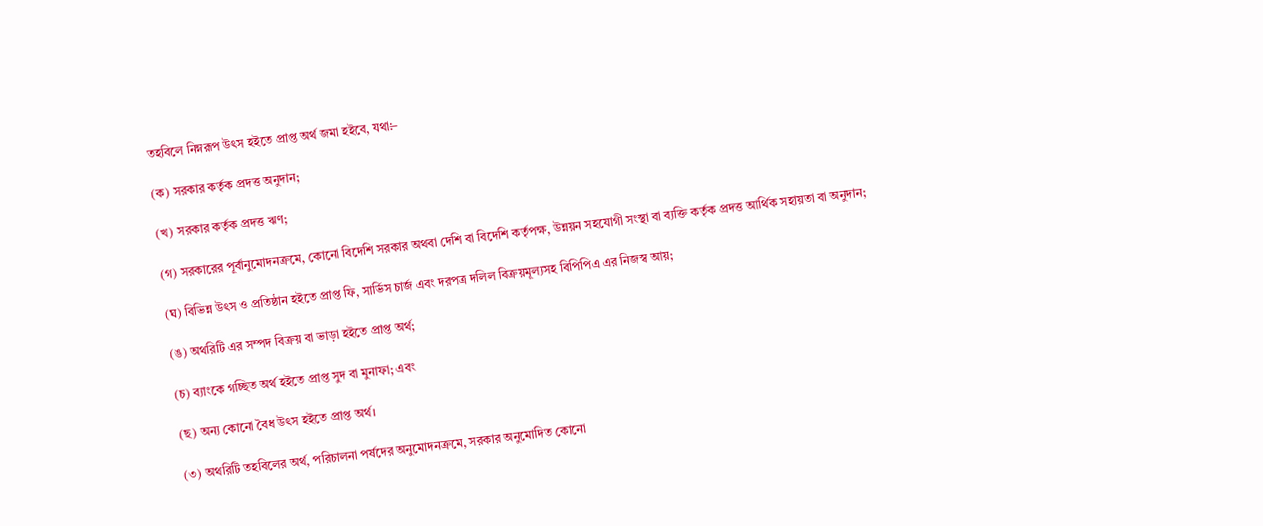তহবিলে নিম্নরূপ উৎস হইতে প্রাপ্ত অর্থ জমা হইবে, যথা:̶

(ক) সরকার কর্তৃক প্রদত্ত অনুদান;

(খ) সরকার কর্তৃক প্রদত্ত ঋণ;

(গ) সরকারের পূর্বানুমোদনক্রমে, কোনো বিদেশি সরকার অথবা দেশি বা বিদেশি কর্তৃপক্ষ, উন্নয়ন সহযোগী সংস্থা বা ব্যক্তি কর্তৃক প্রদত্ত আর্থিক সহায়তা বা অনুদান;

(ঘ) বিভিন্ন উৎস ও প্রতিষ্ঠান হইতে প্রাপ্ত ফি, সার্ভিস চার্জ এবং দরপত্র দলিল বিক্রয়মূল্যসহ বিপিপিএ এর নিজস্ব আয়;

(ঙ) অথরিটি এর সম্পদ বিক্রয় বা ভাড়া হইতে প্রাপ্ত অর্থ;

(চ) ব্যাংকে গচ্ছিত অর্থ হইতে প্রাপ্ত সুদ বা মুনাফা; এবং

(ছ) অন্য কোনো বৈধ উৎস হইতে প্রাপ্ত অর্থ।

(৩) অথরিটি তহবিলের অর্থ, পরিচালনা পর্ষদের অনুমোদনক্রমে, সরকার অনুমোদিত কোনো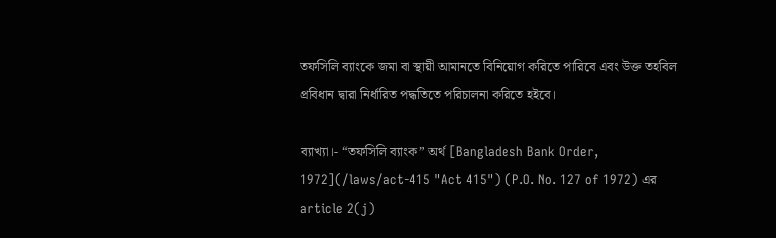তফসিলি ব্যাংকে জমা বা স্থায়ী আমানতে বিনিয়োগ করিতে পারিবে এবং উক্ত তহবিল প্রবিধান দ্বারা নির্ধারিত পদ্ধতিতে পরিচালনা করিতে হইবে।

ব্যাখ্যা।- “তফসিলি ব্যাংক” অর্থ [Bangladesh Bank Order, 1972](/laws/act-415 "Act 415") (P.O. No. 127 of 1972) এর article 2(j)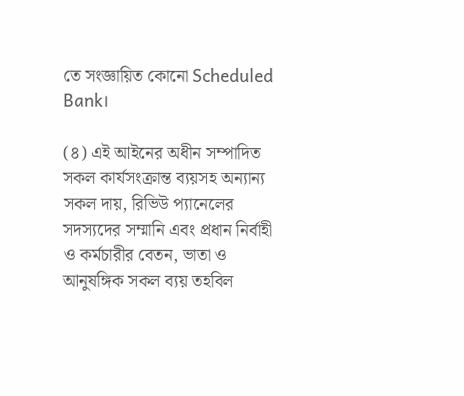তে সংজ্ঞায়িত কোনো Scheduled Bank।

(৪) এই আইনের অধীন সম্পাদিত সকল কার্যসংক্রান্ত ব্যয়সহ অন্যান্য সকল দায়, রিভিউ প্যানেলের সদস্যদের সম্মানি এবং প্রধান নির্বাহী ও কর্মচারীর বেতন, ভাতা ও আনুষঙ্গিক সকল ব্যয় তহবিল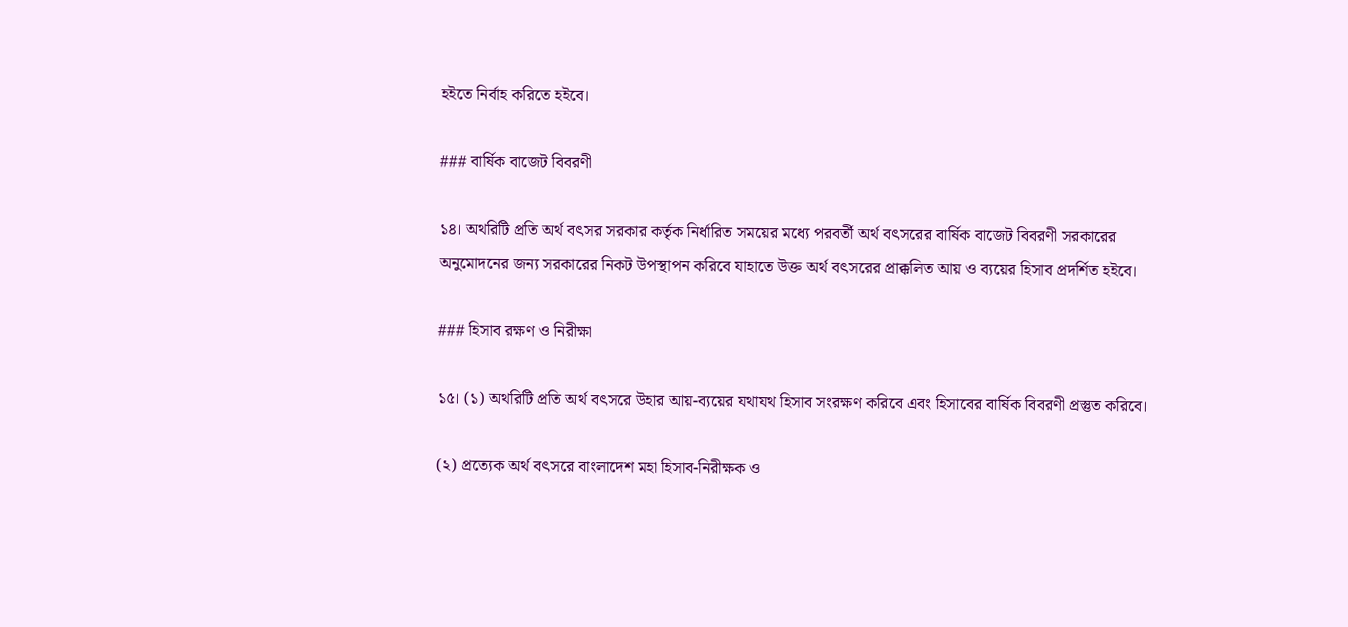হইতে নির্বাহ করিতে হইবে।

### বার্ষিক বাজেট বিবরণী

১৪। অথরিটি প্রতি অর্থ বৎসর সরকার কর্তৃক নির্ধারিত সময়ের মধ্যে পরবর্তী অর্থ বৎসরের বার্ষিক বাজেট বিবরণী সরকারের অনুমোদনের জন্য সরকারের নিকট উপস্থাপন করিবে যাহাতে উক্ত অর্থ বৎসরের প্রাক্কলিত আয় ও ব্যয়ের হিসাব প্রদর্শিত হইবে।

### হিসাব রক্ষণ ও নিরীক্ষা

১৫। (১) অথরিটি প্রতি অর্থ বৎসরে উহার আয়-ব্যয়ের যথাযথ হিসাব সংরক্ষণ করিবে এবং হিসাবের বার্ষিক বিবরণী প্রস্তুত করিবে।

(২) প্রত্যেক অর্থ বৎসরে বাংলাদেশ মহা হিসাব-নিরীক্ষক ও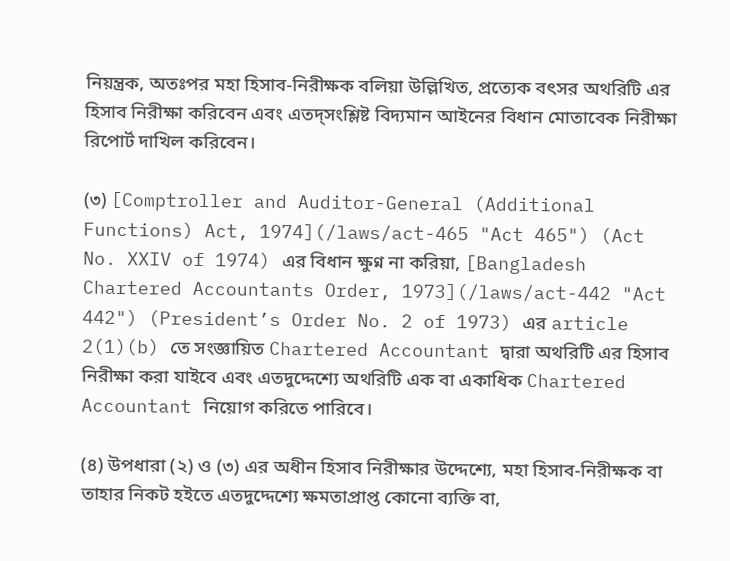নিয়ন্ত্রক, অতঃপর মহা হিসাব-নিরীক্ষক বলিয়া উল্লিখিত, প্রত্যেক বৎসর অথরিটি এর হিসাব নিরীক্ষা করিবেন এবং এতদ্‌সংশ্লিষ্ট বিদ্যমান আইনের বিধান মোতাবেক নিরীক্ষা রিপোর্ট দাখিল করিবেন।

(৩) [Comptroller and Auditor-General (Additional Functions) Act, 1974](/laws/act-465 "Act 465") (Act No. XXIV of 1974) এর বিধান ক্ষুণ্ন না করিয়া, [Bangladesh Chartered Accountants Order, 1973](/laws/act-442 "Act 442") (President’s Order No. 2 of 1973) এর article 2(1)(b) তে সংজ্ঞায়িত Chartered Accountant দ্বারা অথরিটি এর হিসাব নিরীক্ষা করা যাইবে এবং এতদুদ্দেশ্যে অথরিটি এক বা একাধিক Chartered Accountant নিয়োগ করিতে পারিবে।

(৪) উপধারা (২) ও (৩) এর অধীন হিসাব নিরীক্ষার উদ্দেশ্যে, মহা হিসাব-নিরীক্ষক বা তাহার নিকট হইতে এতদুদ্দেশ্যে ক্ষমতাপ্রাপ্ত কোনো ব্যক্তি বা,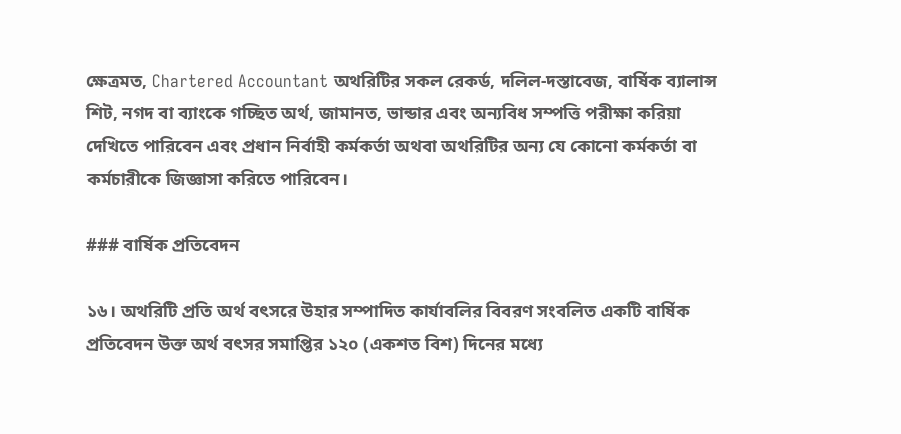ক্ষেত্রমত, Chartered Accountant অথরিটির সকল রেকর্ড, দলিল-দস্তাবেজ, বার্ষিক ব্যালান্স শিট, নগদ বা ব্যাংকে গচ্ছিত অর্থ, জামানত, ভান্ডার এবং অন্যবিধ সম্পত্তি পরীক্ষা করিয়া দেখিতে পারিবেন এবং প্রধান নির্বাহী কর্মকর্তা অথবা অথরিটির অন্য যে কোনো কর্মকর্তা বা কর্মচারীকে জিজ্ঞাসা করিতে পারিবেন।

### বার্ষিক প্রতিবেদন

১৬। অথরিটি প্রতি অর্থ বৎসরে উহার সম্পাদিত কার্যাবলির বিবরণ সংবলিত একটি বার্ষিক প্রতিবেদন উক্ত অর্থ বৎসর সমাপ্তির ১২০ (একশত বিশ) দিনের মধ্যে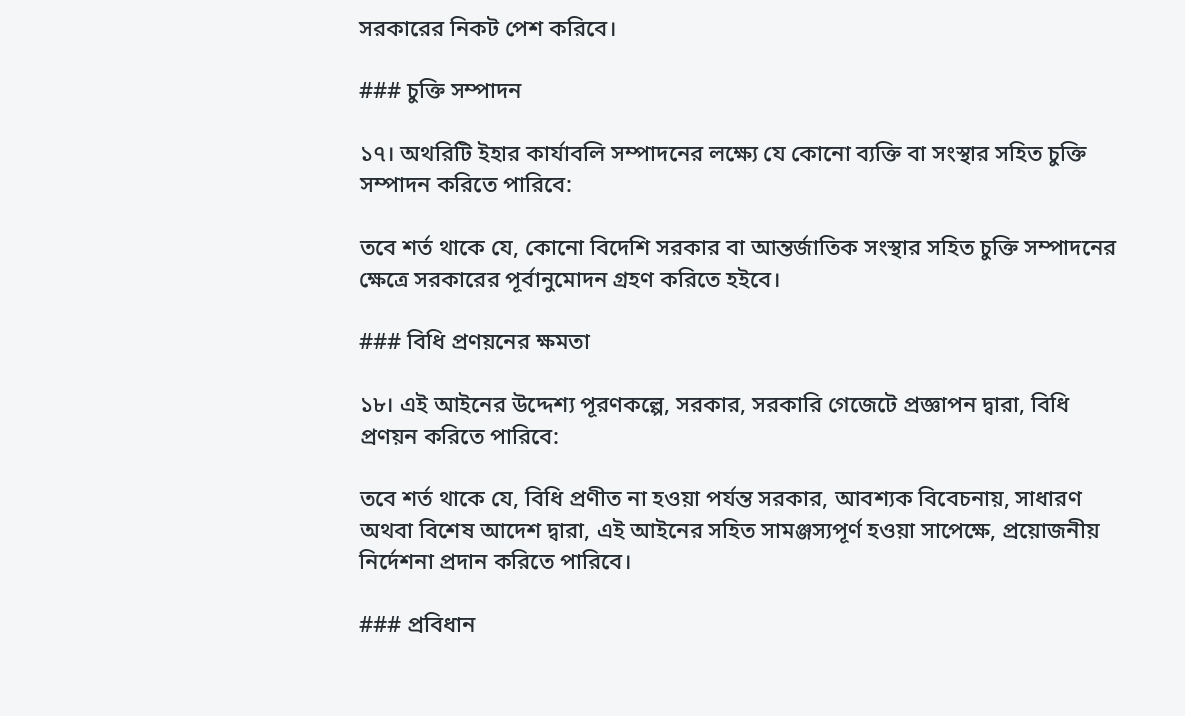সরকারের নিকট পেশ করিবে।

### চুক্তি সম্পাদন

১৭। অথরিটি ইহার কার্যাবলি সম্পাদনের লক্ষ্যে যে কোনো ব্যক্তি বা সংস্থার সহিত চুক্তি সম্পাদন করিতে পারিবে:

তবে শর্ত থাকে যে, কোনো বিদেশি সরকার বা আন্তর্জাতিক সংস্থার সহিত চুক্তি সম্পাদনের ক্ষেত্রে সরকারের পূর্বানুমোদন গ্রহণ করিতে হইবে।

### বিধি প্রণয়নের ক্ষমতা

১৮। এই আইনের উদ্দেশ্য পূরণকল্পে, সরকার, সরকারি গেজেটে প্রজ্ঞাপন দ্বারা, বিধি প্রণয়ন করিতে পারিবে:

তবে শর্ত থাকে যে, বিধি প্রণীত না হওয়া পর্যন্ত সরকার, আবশ্যক বিবেচনায়, সাধারণ অথবা বিশেষ আদেশ দ্বারা, এই আইনের সহিত সামঞ্জস্যপূর্ণ হওয়া সাপেক্ষে, প্রয়োজনীয় নির্দেশনা প্রদান করিতে পারিবে।

### প্রবিধান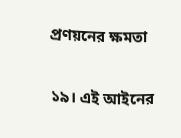প্রণয়নের ক্ষমতা

১৯। এই আইনের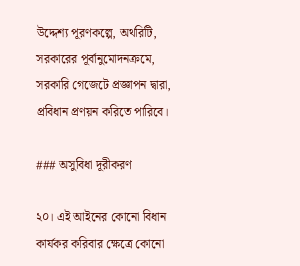উদ্দেশ্য পূরণকল্পে, অথরিটি, সরকারের পূর্বানুমোদনক্রমে, সরকারি গেজেটে প্রজ্ঞাপন দ্বারা, প্রবিধান প্রণয়ন করিতে পারিবে।

### অসুবিধা দূরীকরণ

২০। এই আইনের কোনো বিধান কার্যকর করিবার ক্ষেত্রে কোনো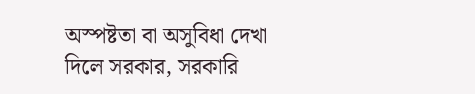অস্পষ্টতা বা অসুবিধা দেখা দিলে সরকার, সরকারি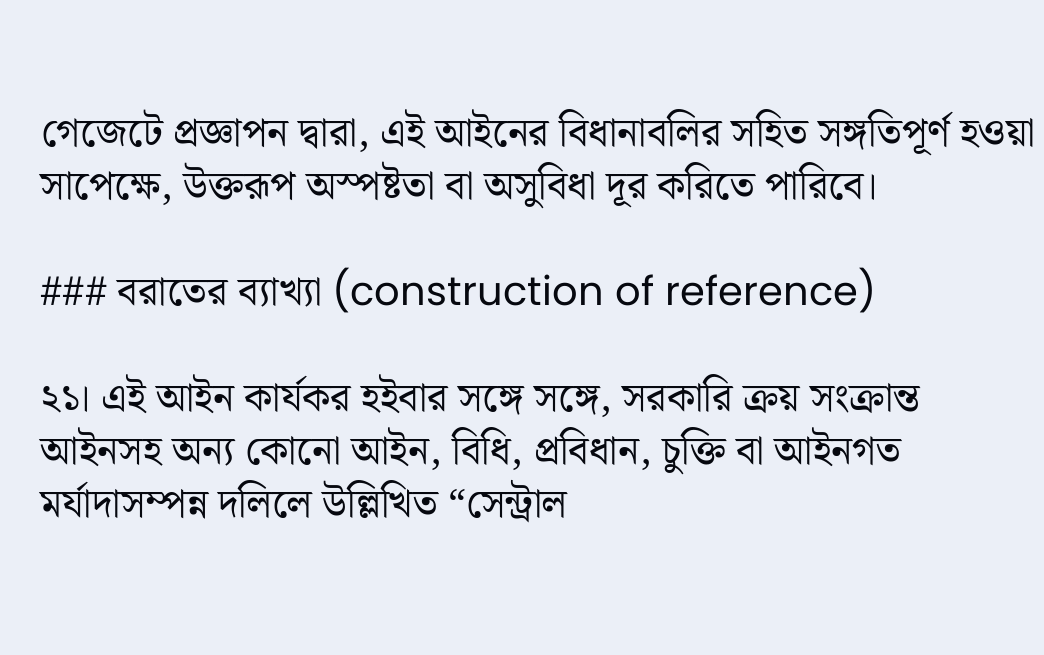গেজেটে প্রজ্ঞাপন দ্বারা, এই আইনের বিধানাবলির সহিত সঙ্গতিপূর্ণ হওয়া সাপেক্ষে, উক্তরূপ অস্পষ্টতা বা অসুবিধা দূর করিতে পারিবে।

### বরাতের ব্যাখ্যা (construction of reference)

২১। এই আইন কার্যকর হইবার সঙ্গে সঙ্গে, সরকারি ক্রয় সংক্রান্ত আইনসহ অন্য কোনো আইন, বিধি, প্রবিধান, চুক্তি বা আইনগত মর্যাদাসম্পন্ন দলিলে উল্লিখিত “সেন্ট্রাল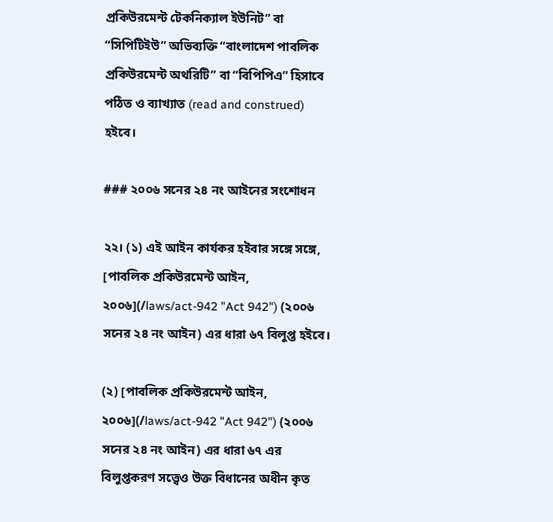প্রকিউরমেন্ট টেকনিক্যাল ইউনিট” বা “সিপিটিইউ” অভিব্যক্তি “বাংলাদেশ পাবলিক প্রকিউরমেন্ট অথরিটি” বা “বিপিপিএ” হিসাবে পঠিত ও ব্যাখ্যাত (read and construed) হইবে।

### ২০০৬ সনের ২৪ নং আইনের সংশোধন

২২। (১) এই আইন কার্যকর হইবার সঙ্গে সঙ্গে, [পাবলিক প্রকিউরমেন্ট আইন, ২০০৬](/laws/act-942 "Act 942") (২০০৬ সনের ২৪ নং আইন) এর ধারা ৬৭ বিলুপ্ত হইবে।

(২) [পাবলিক প্রকিউরমেন্ট আইন, ২০০৬](/laws/act-942 "Act 942") (২০০৬ সনের ২৪ নং আইন) এর ধারা ৬৭ এর বিলুপ্তকরণ সত্ত্বেও উক্ত বিধানের অধীন কৃত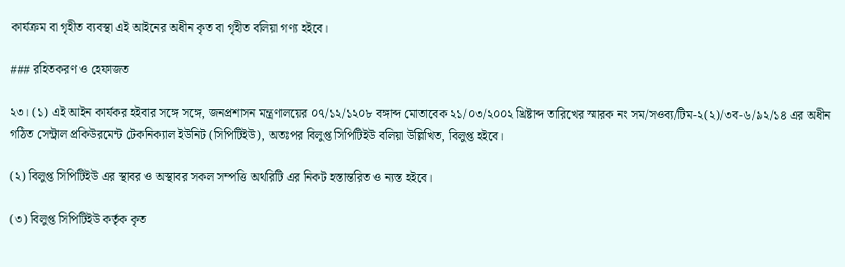কার্যক্রম বা গৃহীত ব্যবস্থা এই আইনের অধীন কৃত বা গৃহীত বলিয়া গণ্য হইবে।

### রহিতকরণ ও হেফাজত

২৩। (১) এই আইন কার্যকর হইবার সঙ্গে সঙ্গে, জনপ্রশাসন মন্ত্রণালয়ের ০৭/১২/১২০৮ বঙ্গাব্দ মোতাবেক ২১/০৩/২০০২ খ্রিষ্টাব্দ তারিখের স্মারক নং সম/সওব্য/টিম-২(২)/৩ব-৬/৯২/১৪ এর অধীন গঠিত সেন্ট্রাল প্রকিউরমেন্ট টেকনিক্যাল ইউনিট (সিপিটিইউ), অতঃপর বিলুপ্ত সিপিটিইউ বলিয়া উল্লিখিত, বিলুপ্ত হইবে।

(২) বিলুপ্ত সিপিটিইউ এর স্থাবর ও অস্থাবর সকল সম্পত্তি অথরিটি এর নিকট হস্তান্তরিত ও ন্যস্ত হইবে।

(৩) বিলুপ্ত সিপিটিইউ কর্তৃক কৃত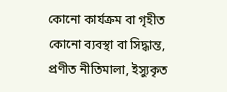কোনো কার্যক্রম বা গৃহীত কোনো ব্যবস্থা বা সিদ্ধান্ত, প্রণীত নীতিমালা, ইস্যুকৃত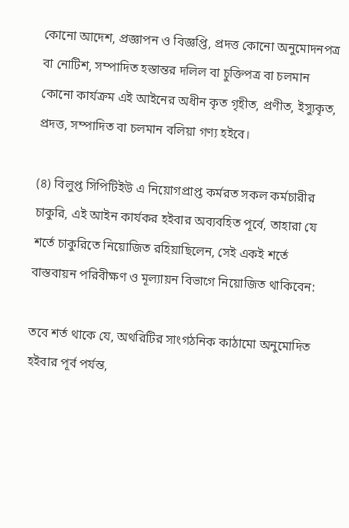কোনো আদেশ, প্রজ্ঞাপন ও বিজ্ঞপ্তি, প্রদত্ত কোনো অনুমোদনপত্র বা নোটিশ, সম্পাদিত হস্তান্তর দলিল বা চুক্তিপত্র বা চলমান কোনো কার্যক্রম এই আইনের অধীন কৃত গৃহীত, প্রণীত, ইস্যুকৃত, প্রদত্ত, সম্পাদিত বা চলমান বলিয়া গণ্য হইবে।

(৪) বিলুপ্ত সিপিটিইউ এ নিয়োগপ্রাপ্ত কর্মরত সকল কর্মচারীর চাকুরি, এই আইন কার্যকর হইবার অব্যবহিত পূর্বে, তাহারা যে শর্তে চাকুরিতে নিয়োজিত রহিয়াছিলেন, সেই একই শর্তে বাস্তবায়ন পরিবীক্ষণ ও মূল্যায়ন বিভাগে নিয়োজিত থাকিবেন:

তবে শর্ত থাকে যে, অথরিটির সাংগঠনিক কাঠামো অনুমোদিত হইবার পূর্ব পর্যন্ত,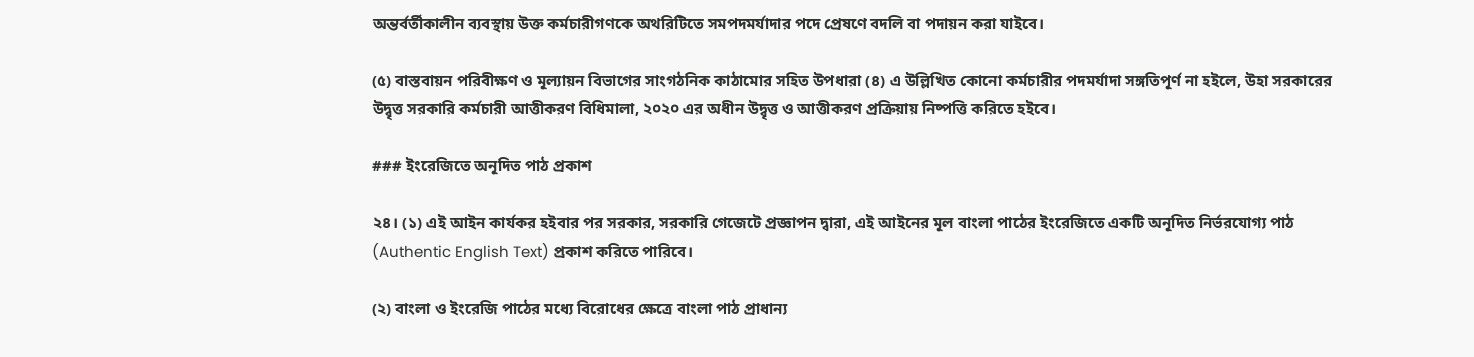অন্তর্বর্তীকালীন ব্যবস্থায় উক্ত কর্মচারীগণকে অথরিটিতে সমপদমর্যাদার পদে প্রেষণে বদলি বা পদায়ন করা যাইবে।

(৫) বাস্তবায়ন পরিবীক্ষণ ও মূল্যায়ন বিভাগের সাংগঠনিক কাঠামোর সহিত উপধারা (৪) এ উল্লিখিত কোনো কর্মচারীর পদমর্যাদা সঙ্গতিপূর্ণ না হইলে, উহা সরকারের উদ্বৃত্ত সরকারি কর্মচারী আত্তীকরণ বিধিমালা, ২০২০ এর অধীন উদ্বৃত্ত ও আত্তীকরণ প্রক্রিয়ায় নিষ্পত্তি করিতে হইবে।

### ইংরেজিতে অনূদিত পাঠ প্রকাশ

২৪। (১) এই আইন কার্যকর হইবার পর সরকার, সরকারি গেজেটে প্রজ্ঞাপন দ্বারা, এই আইনের মূল বাংলা পাঠের ইংরেজিতে একটি অনূদিত নির্ভরযোগ্য পাঠ (Authentic English Text) প্রকাশ করিতে পারিবে।

(২) বাংলা ও ইংরেজি পাঠের মধ্যে বিরোধের ক্ষেত্রে বাংলা পাঠ প্রাধান্য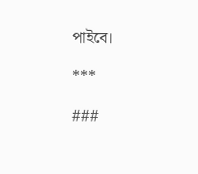পাইবে।

***

###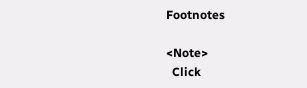Footnotes

<Note>
  Click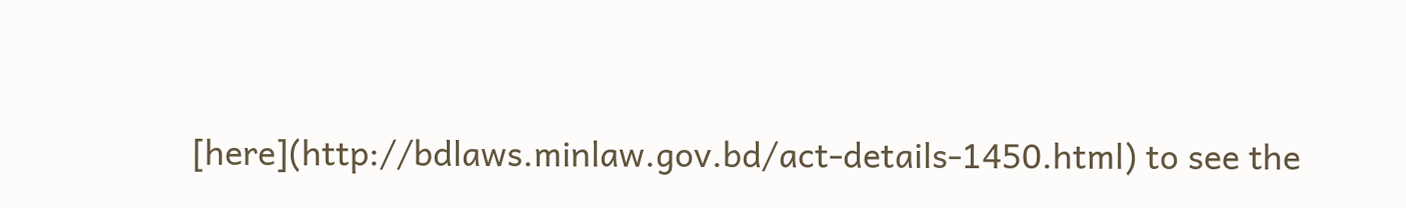[here](http://bdlaws.minlaw.gov.bd/act-details-1450.html) to see the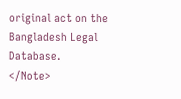original act on the Bangladesh Legal Database.
</Note>